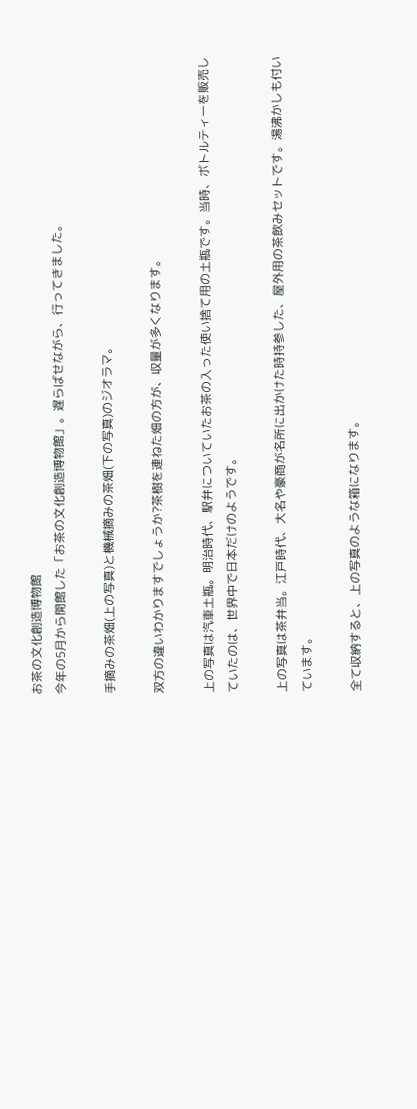お茶の文化創造博物館
今年の5月から開館した「お茶の文化創造博物館」。遅らばせながら、行ってきました。

手摘みの茶畑(上の写真)と機械摘みの茶畑(下の写真)のジオラマ。

双方の違いわかりますでしょうか?茶樹を連ねた畑の方が、収量が多くなります。

上の写真は汽車土瓶。明治時代、駅弁についていたお茶の入った使い捨て用の土瓶です。当時、ボトルティーを販売していたのは、世界中で日本だけのようです。

上の写真は茶弁当。江戸時代、大名や豪商が名所に出かけた時持参した、屋外用の茶飲みセットです。湯沸かしも付いています。

全て収納すると、上の写真のような箱になります。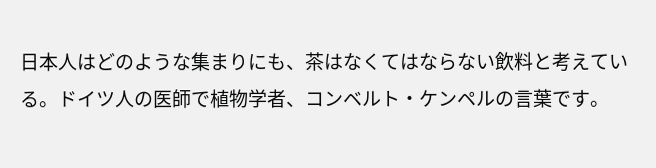日本人はどのような集まりにも、茶はなくてはならない飲料と考えている。ドイツ人の医師で植物学者、コンベルト・ケンペルの言葉です。